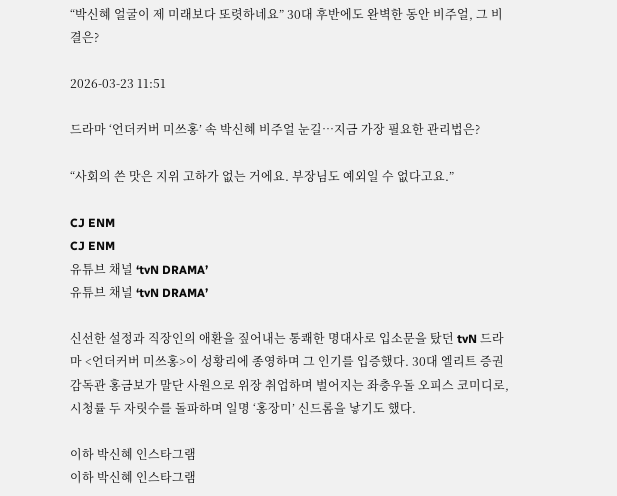“박신혜 얼굴이 제 미래보다 또렷하네요” 30대 후반에도 완벽한 동안 비주얼, 그 비결은?

2026-03-23 11:51

드라마 ‘언더커버 미쓰홍’ 속 박신혜 비주얼 눈길…지금 가장 필요한 관리법은?

“사회의 쓴 맛은 지위 고하가 없는 거에요. 부장님도 예외일 수 없다고요.”

CJ ENM
CJ ENM
유튜브 채널 ‘tvN DRAMA’
유튜브 채널 ‘tvN DRAMA’

신선한 설정과 직장인의 애환을 짚어내는 통쾌한 명대사로 입소문을 탔던 tvN 드라마 <언더커버 미쓰홍>이 성황리에 종영하며 그 인기를 입증했다. 30대 엘리트 증권감독관 홍금보가 말단 사원으로 위장 취업하며 벌어지는 좌충우돌 오피스 코미디로, 시청률 두 자릿수를 돌파하며 일명 ‘홍장미’ 신드롬을 낳기도 했다.

이하 박신혜 인스타그램
이하 박신혜 인스타그램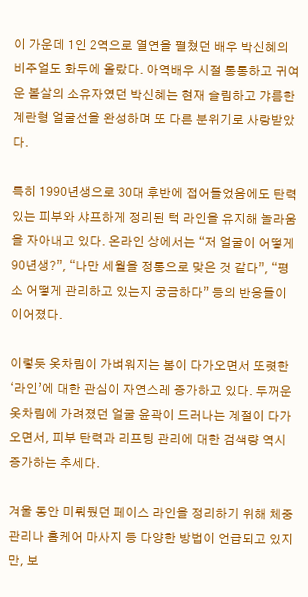이 가운데 1인 2역으로 열연을 펼쳤던 배우 박신혜의 비주얼도 화두에 올랐다. 아역배우 시절 통통하고 귀여운 볼살의 소유자였던 박신혜는 현재 슬림하고 갸름한 계란형 얼굴선을 완성하며 또 다른 분위기로 사랑받았다.

특히 1990년생으로 30대 후반에 접어들었음에도 탄력 있는 피부와 샤프하게 정리된 턱 라인을 유지해 놀라움을 자아내고 있다. 온라인 상에서는 “저 얼굴이 어떻게 90년생?”, “나만 세월을 정통으로 맞은 것 같다”, “평소 어떻게 관리하고 있는지 궁금하다” 등의 반응들이 이어졌다.

이렇듯 옷차림이 가벼워지는 봄이 다가오면서 또렷한 ‘라인’에 대한 관심이 자연스레 증가하고 있다. 두꺼운 옷차림에 가려졌던 얼굴 윤곽이 드러나는 계절이 다가오면서, 피부 탄력과 리프팅 관리에 대한 검색량 역시 증가하는 추세다.

겨울 동안 미뤄뒀던 페이스 라인을 정리하기 위해 체중 관리나 홈케어 마사지 등 다양한 방법이 언급되고 있지만, 보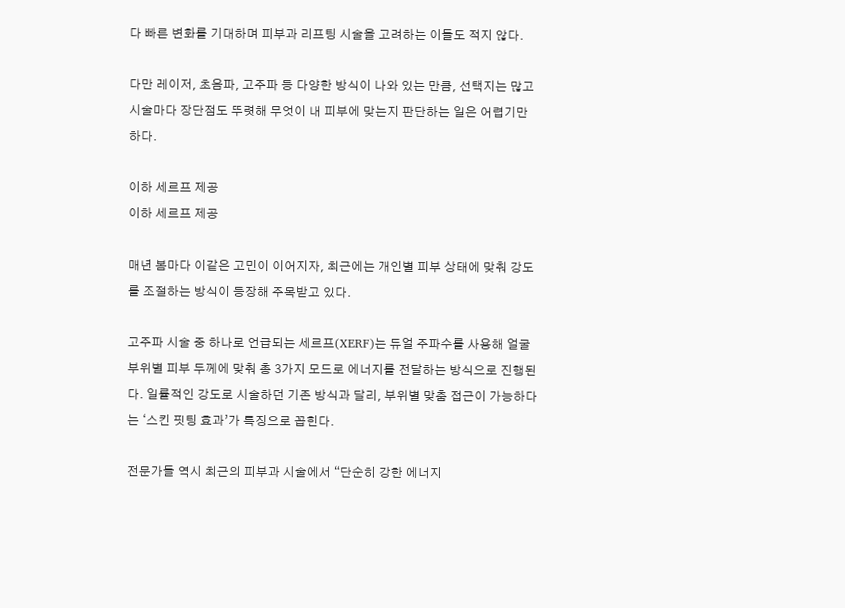다 빠른 변화를 기대하며 피부과 리프팅 시술을 고려하는 이들도 적지 않다.

다만 레이저, 초음파, 고주파 등 다양한 방식이 나와 있는 만큼, 선택지는 많고 시술마다 장단점도 뚜렷해 무엇이 내 피부에 맞는지 판단하는 일은 어렵기만 하다.

이하 세르프 제공
이하 세르프 제공

매년 봄마다 이같은 고민이 이어지자, 최근에는 개인별 피부 상태에 맞춰 강도를 조절하는 방식이 등장해 주목받고 있다.

고주파 시술 중 하나로 언급되는 세르프(XERF)는 듀얼 주파수를 사용해 얼굴 부위별 피부 두께에 맞춰 총 3가지 모드로 에너지를 전달하는 방식으로 진행된다. 일률적인 강도로 시술하던 기존 방식과 달리, 부위별 맞춤 접근이 가능하다는 ‘스킨 핏팅 효과’가 특징으로 꼽힌다.

전문가들 역시 최근의 피부과 시술에서 “단순히 강한 에너지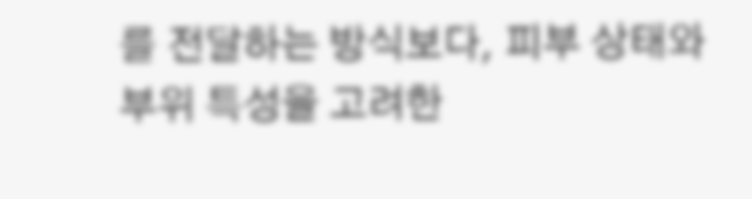를 전달하는 방식보다, 피부 상태와 부위 특성을 고려한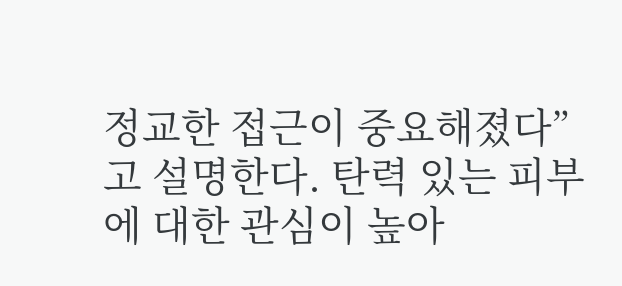정교한 접근이 중요해졌다”고 설명한다. 탄력 있는 피부에 대한 관심이 높아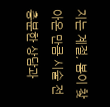지는 계절, 봄이 찾아온 만큼 시술 전 충분한 상담과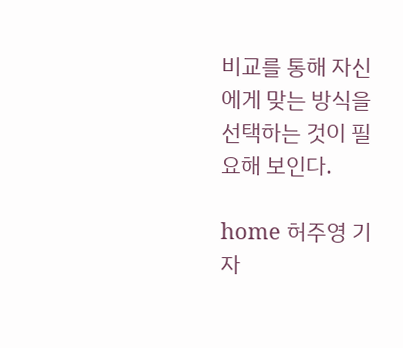비교를 통해 자신에게 맞는 방식을 선택하는 것이 필요해 보인다.

home 허주영 기자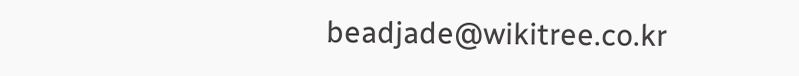beadjade@wikitree.co.kr